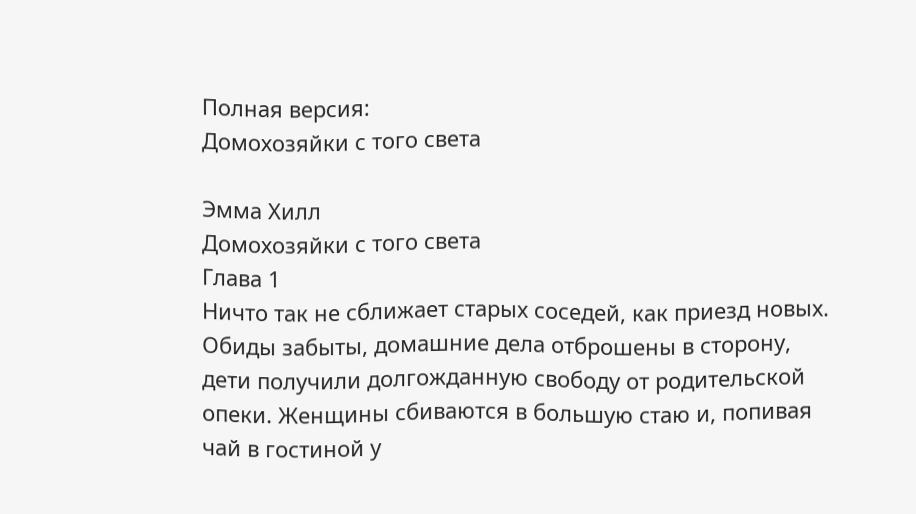Полная версия:
Домохозяйки с того света

Эмма Хилл
Домохозяйки с того света
Глава 1
Ничто так не сближает старых соседей, как приезд новых. Обиды забыты, домашние дела отброшены в сторону, дети получили долгожданную свободу от родительской опеки. Женщины сбиваются в большую стаю и, попивая чай в гостиной у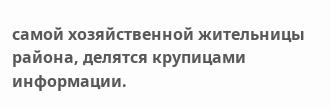самой хозяйственной жительницы района, делятся крупицами информации.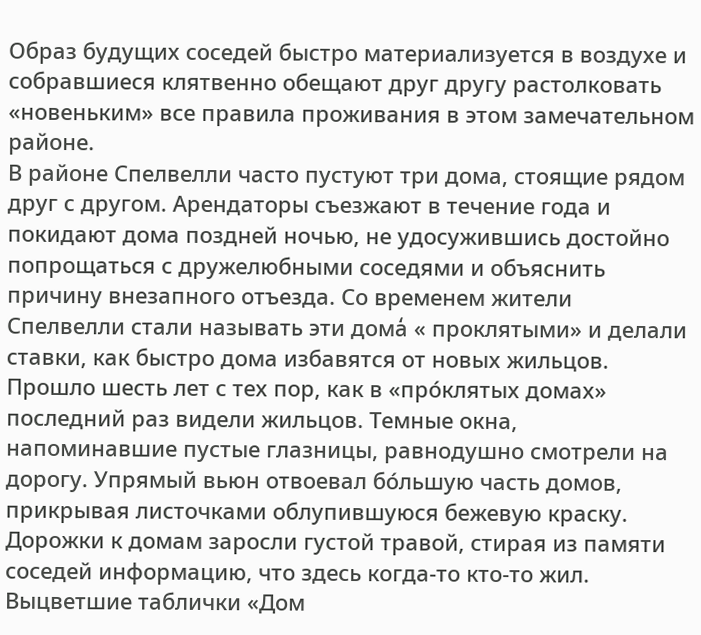Образ будущих соседей быстро материализуется в воздухе и собравшиеся клятвенно обещают друг другу растолковать «новеньким» все правила проживания в этом замечательном районе.
В районе Спелвелли часто пустуют три дома, стоящие рядом друг с другом. Арендаторы съезжают в течение года и покидают дома поздней ночью, не удосужившись достойно попрощаться с дружелюбными соседями и объяснить причину внезапного отъезда. Со временем жители Спелвелли стали называть эти дома̒ « проклятыми» и делали ставки, как быстро дома избавятся от новых жильцов.
Прошло шесть лет с тех пор, как в «про́клятых домах» последний раз видели жильцов. Темные окна, напоминавшие пустые глазницы, равнодушно смотрели на дорогу. Упрямый вьюн отвоевал бо́льшую часть домов, прикрывая листочками облупившуюся бежевую краску. Дорожки к домам заросли густой травой, стирая из памяти соседей информацию, что здесь когда-то кто-то жил. Выцветшие таблички «Дом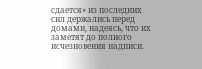сдается» из последних сил держались перед домами, надеясь, что их заметят до полного исчезновения надписи.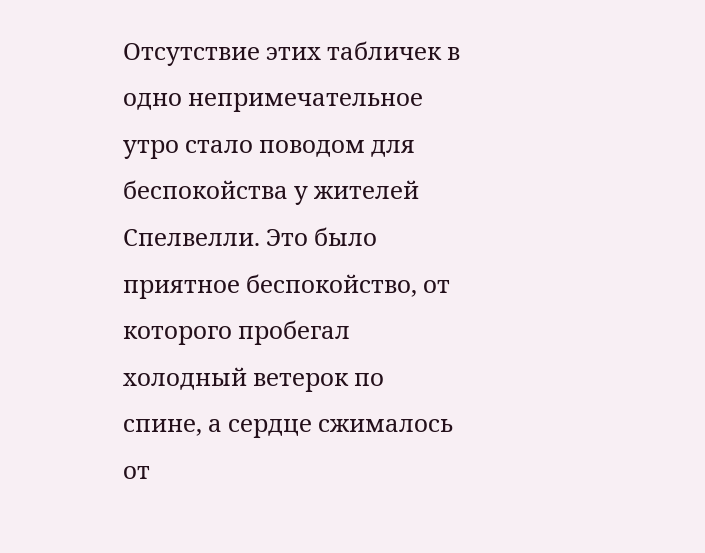Отсутствие этих табличек в одно непримечательное утро стало поводом для беспокойства у жителей Спелвелли. Это было приятное беспокойство, от которого пробегал холодный ветерок по спине, а сердце сжималось от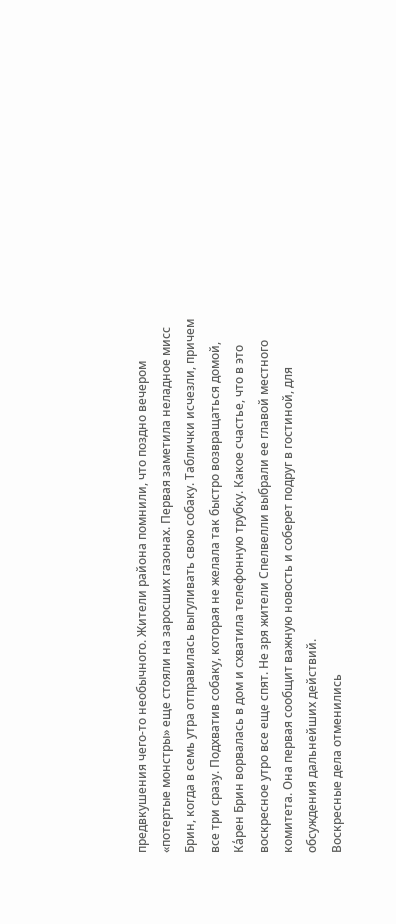предвкушения чего-то необычного. Жители района помнили, что поздно вечером «потертые монстры» еще стояли на заросших газонах. Первая заметила неладное мисс Брин, когда в семь утра отправилась выгуливать свою собаку. Таблички исчезли, причем все три сразу. Подхватив собаку, которая не желала так быстро возвращаться домой, Ка̒рен Брин ворвалась в дом и схватила телефонную трубку. Какое счастье, что в это воскресное утро все еще спят. Не зря жители Спелвелли выбрали ее главой местного комитета. Она первая сообщит важную новость и соберет подруг в гостиной, для обсуждения дальнейших действий.
Воскресные дела отменились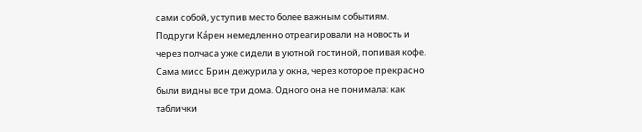сами собой, уступив место более важным событиям. Подруги Ка̒рен немедленно отреагировали на новость и через полчаса уже сидели в уютной гостиной, попивая кофе. Сама мисс Брин дежурила у окна, через которое прекрасно были видны все три дома. Одного она не понимала: как таблички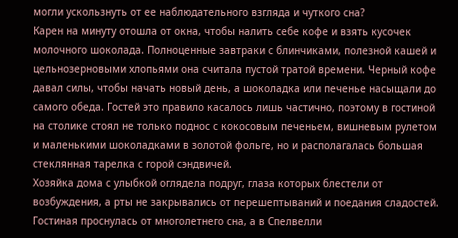могли ускользнуть от ее наблюдательного взгляда и чуткого сна?
Карен на минуту отошла от окна, чтобы налить себе кофе и взять кусочек молочного шоколада. Полноценные завтраки с блинчиками, полезной кашей и цельнозерновыми хлопьями она считала пустой тратой времени. Черный кофе давал силы, чтобы начать новый день, а шоколадка или печенье насыщали до самого обеда. Гостей это правило касалось лишь частично, поэтому в гостиной на столике стоял не только поднос с кокосовым печеньем, вишневым рулетом и маленькими шоколадками в золотой фольге, но и располагалась большая стеклянная тарелка с горой сэндвичей.
Хозяйка дома с улыбкой оглядела подруг, глаза которых блестели от возбуждения, а рты не закрывались от перешептываний и поедания сладостей. Гостиная проснулась от многолетнего сна, а в Спелвелли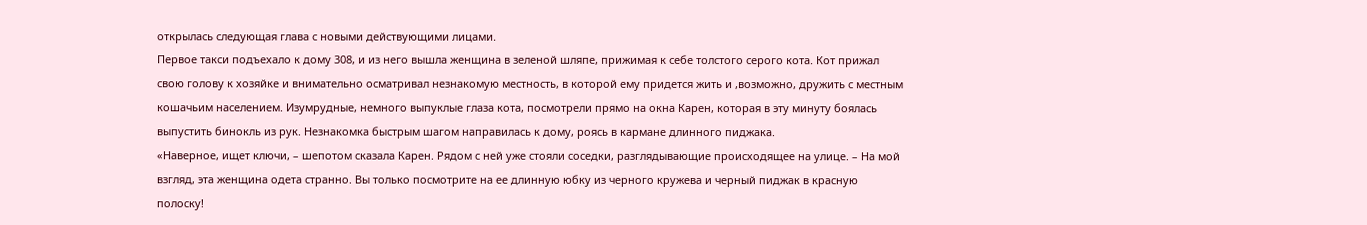открылась следующая глава с новыми действующими лицами.
Первое такси подъехало к дому 308, и из него вышла женщина в зеленой шляпе, прижимая к себе толстого серого кота. Кот прижал свою голову к хозяйке и внимательно осматривал незнакомую местность, в которой ему придется жить и ,возможно, дружить с местным кошачьим населением. Изумрудные, немного выпуклые глаза кота, посмотрели прямо на окна Карен, которая в эту минуту боялась выпустить бинокль из рук. Незнакомка быстрым шагом направилась к дому, роясь в кармане длинного пиджака.
«Наверное, ищет ключи, – шепотом сказала Карен. Рядом с ней уже стояли соседки, разглядывающие происходящее на улице. – На мой взгляд, эта женщина одета странно. Вы только посмотрите на ее длинную юбку из черного кружева и черный пиджак в красную полоску!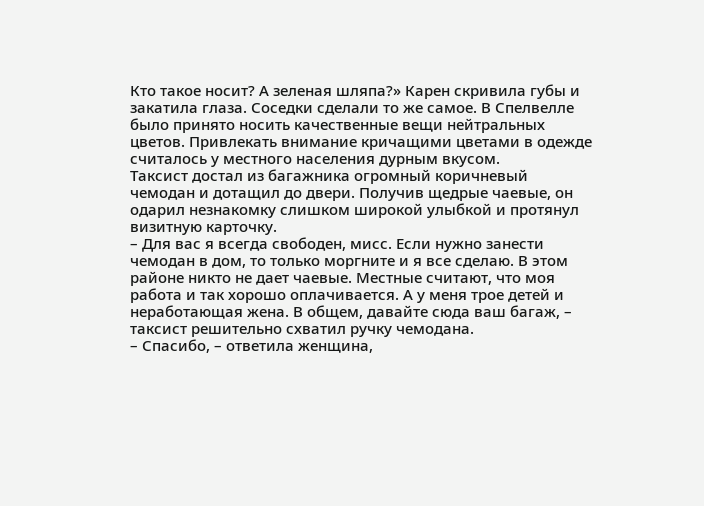Кто такое носит? А зеленая шляпа?» Карен скривила губы и закатила глаза. Соседки сделали то же самое. В Спелвелле было принято носить качественные вещи нейтральных цветов. Привлекать внимание кричащими цветами в одежде считалось у местного населения дурным вкусом.
Таксист достал из багажника огромный коричневый чемодан и дотащил до двери. Получив щедрые чаевые, он одарил незнакомку слишком широкой улыбкой и протянул визитную карточку.
– Для вас я всегда свободен, мисс. Если нужно занести чемодан в дом, то только моргните и я все сделаю. В этом районе никто не дает чаевые. Местные считают, что моя работа и так хорошо оплачивается. А у меня трое детей и неработающая жена. В общем, давайте сюда ваш багаж, – таксист решительно схватил ручку чемодана.
– Спасибо, – ответила женщина,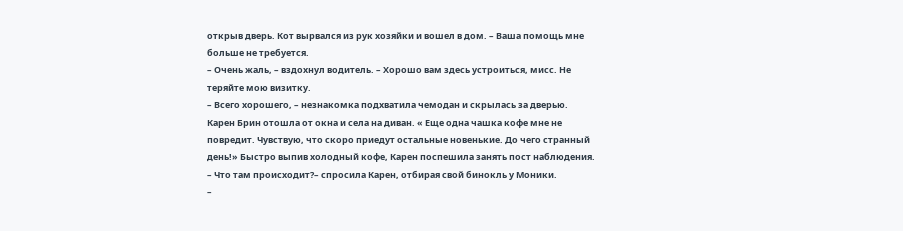открыв дверь. Кот вырвался из рук хозяйки и вошел в дом. – Ваша помощь мне больше не требуется.
– Очень жаль, – вздохнул водитель. – Хорошо вам здесь устроиться, мисс. Не теряйте мою визитку.
– Всего хорошего, – незнакомка подхватила чемодан и скрылась за дверью.
Карен Брин отошла от окна и села на диван. « Еще одна чашка кофе мне не повредит. Чувствую, что скоро приедут остальные новенькие. До чего странный день!» Быстро выпив холодный кофе, Карен поспешила занять пост наблюдения.
– Что там происходит?– спросила Карен, отбирая свой бинокль у Моники.
–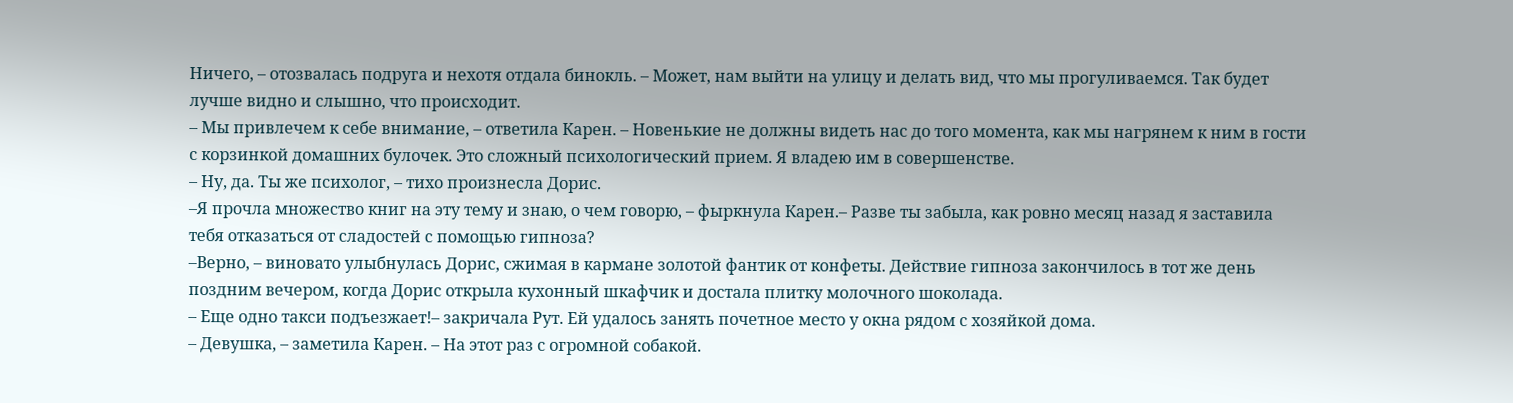Ничего, – отозвалась подруга и нехотя отдала бинокль. – Может, нам выйти на улицу и делать вид, что мы прогуливаемся. Так будет лучше видно и слышно, что происходит.
– Мы привлечем к себе внимание, – ответила Карен. – Новенькие не должны видеть нас до того момента, как мы нагрянем к ним в гости с корзинкой домашних булочек. Это сложный психологический прием. Я владею им в совершенстве.
– Ну, да. Ты же психолог, – тихо произнесла Дорис.
–Я прочла множество книг на эту тему и знаю, о чем говорю, – фыркнула Карен.– Разве ты забыла, как ровно месяц назад я заставила тебя отказаться от сладостей с помощью гипноза?
–Верно, – виновато улыбнулась Дорис, сжимая в кармане золотой фантик от конфеты. Действие гипноза закончилось в тот же день поздним вечером, когда Дорис открыла кухонный шкафчик и достала плитку молочного шоколада.
– Еще одно такси подъезжает!– закричала Рут. Ей удалось занять почетное место у окна рядом с хозяйкой дома.
– Девушка, – заметила Карен. – На этот раз с огромной собакой.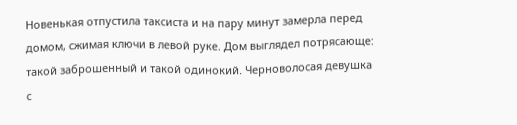Новенькая отпустила таксиста и на пару минут замерла перед домом, сжимая ключи в левой руке. Дом выглядел потрясающе: такой заброшенный и такой одинокий. Черноволосая девушка с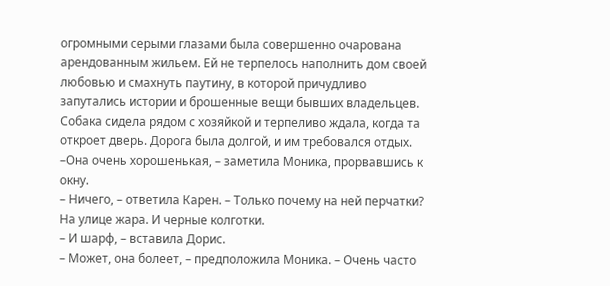огромными серыми глазами была совершенно очарована арендованным жильем. Ей не терпелось наполнить дом своей любовью и смахнуть паутину, в которой причудливо запутались истории и брошенные вещи бывших владельцев. Собака сидела рядом с хозяйкой и терпеливо ждала, когда та откроет дверь. Дорога была долгой, и им требовался отдых.
–Она очень хорошенькая, – заметила Моника, прорвавшись к окну.
– Ничего, – ответила Карен. – Только почему на ней перчатки? На улице жара. И черные колготки.
– И шарф, – вставила Дорис.
– Может, она болеет, – предположила Моника. – Очень часто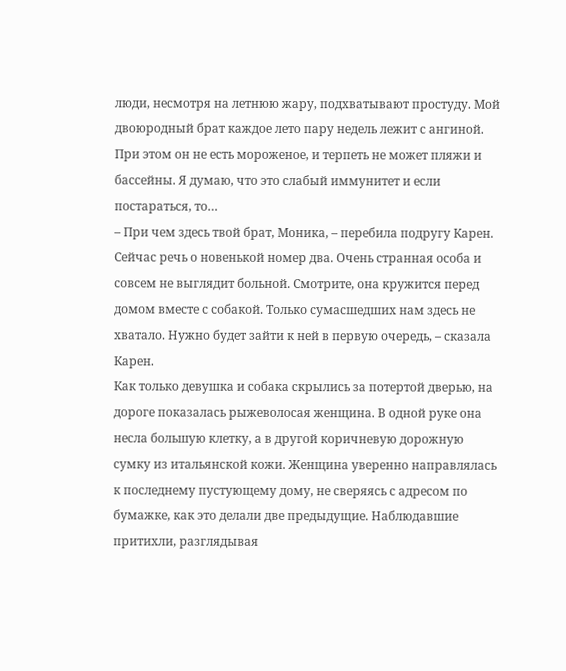люди, несмотря на летнюю жару, подхватывают простуду. Мой двоюродный брат каждое лето пару недель лежит с ангиной. При этом он не есть мороженое, и терпеть не может пляжи и бассейны. Я думаю, что это слабый иммунитет и если постараться, то…
– При чем здесь твой брат, Моника, – перебила подругу Карен. Сейчас речь о новенькой номер два. Очень странная особа и совсем не выглядит больной. Смотрите, она кружится перед домом вместе с собакой. Только сумасшедших нам здесь не хватало. Нужно будет зайти к ней в первую очередь, – сказала Карен.
Как только девушка и собака скрылись за потертой дверью, на дороге показалась рыжеволосая женщина. В одной руке она несла большую клетку, а в другой коричневую дорожную сумку из итальянской кожи. Женщина уверенно направлялась к последнему пустующему дому, не сверяясь с адресом по бумажке, как это делали две предыдущие. Наблюдавшие притихли, разглядывая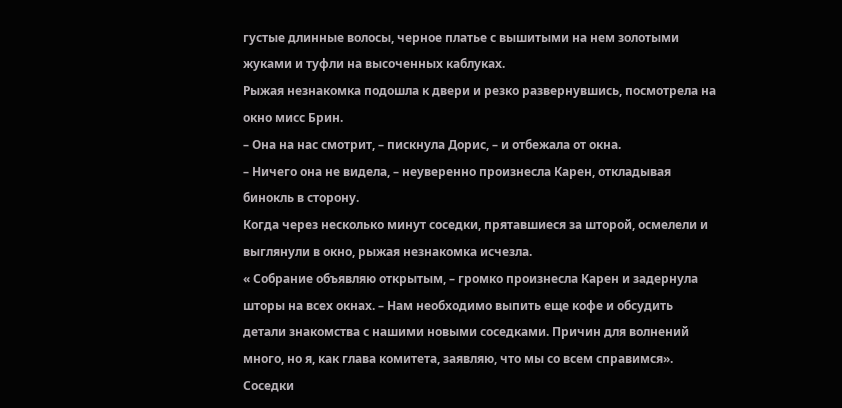густые длинные волосы, черное платье с вышитыми на нем золотыми жуками и туфли на высоченных каблуках.
Рыжая незнакомка подошла к двери и резко развернувшись, посмотрела на окно мисс Брин.
– Она на нас смотрит, – пискнула Дорис, – и отбежала от окна.
– Ничего она не видела, – неуверенно произнесла Карен, откладывая бинокль в сторону.
Когда через несколько минут соседки, прятавшиеся за шторой, осмелели и выглянули в окно, рыжая незнакомка исчезла.
« Собрание объявляю открытым, – громко произнесла Карен и задернула шторы на всех окнах. – Нам необходимо выпить еще кофе и обсудить детали знакомства с нашими новыми соседками. Причин для волнений много, но я, как глава комитета, заявляю, что мы со всем справимся». Соседки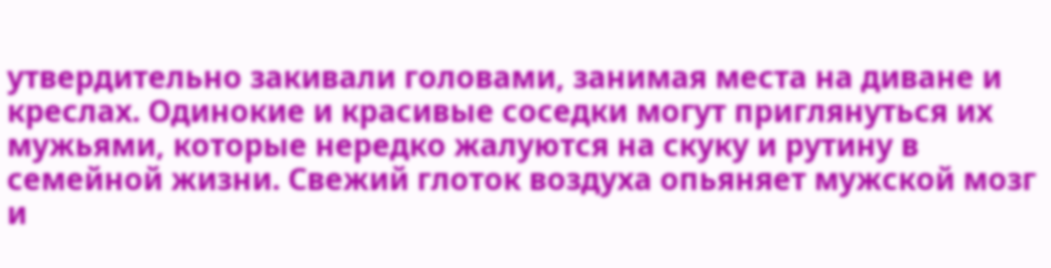утвердительно закивали головами, занимая места на диване и креслах. Одинокие и красивые соседки могут приглянуться их мужьями, которые нередко жалуются на скуку и рутину в семейной жизни. Свежий глоток воздуха опьяняет мужской мозг и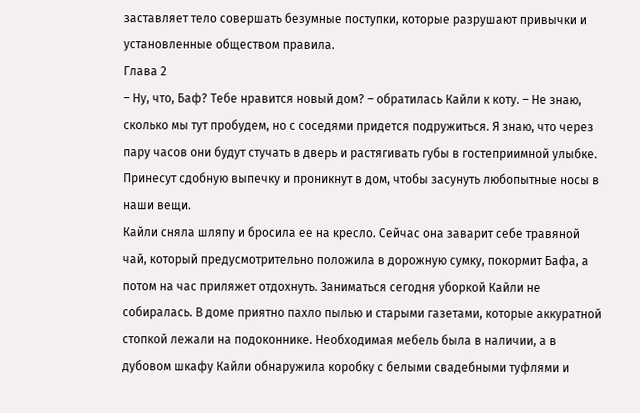заставляет тело совершать безумные поступки, которые разрушают привычки и установленные обществом правила.
Глава 2
– Ну, что, Баф? Тебе нравится новый дом? – обратилась Кайли к коту. – Не знаю, сколько мы тут пробудем, но с соседями придется подружиться. Я знаю, что через пару часов они будут стучать в дверь и растягивать губы в гостеприимной улыбке. Принесут сдобную выпечку и проникнут в дом, чтобы засунуть любопытные носы в наши вещи.
Кайли сняла шляпу и бросила ее на кресло. Сейчас она заварит себе травяной чай, который предусмотрительно положила в дорожную сумку, покормит Бафа, а потом на час приляжет отдохнуть. Заниматься сегодня уборкой Кайли не собиралась. В доме приятно пахло пылью и старыми газетами, которые аккуратной стопкой лежали на подоконнике. Необходимая мебель была в наличии, а в дубовом шкафу Кайли обнаружила коробку с белыми свадебными туфлями и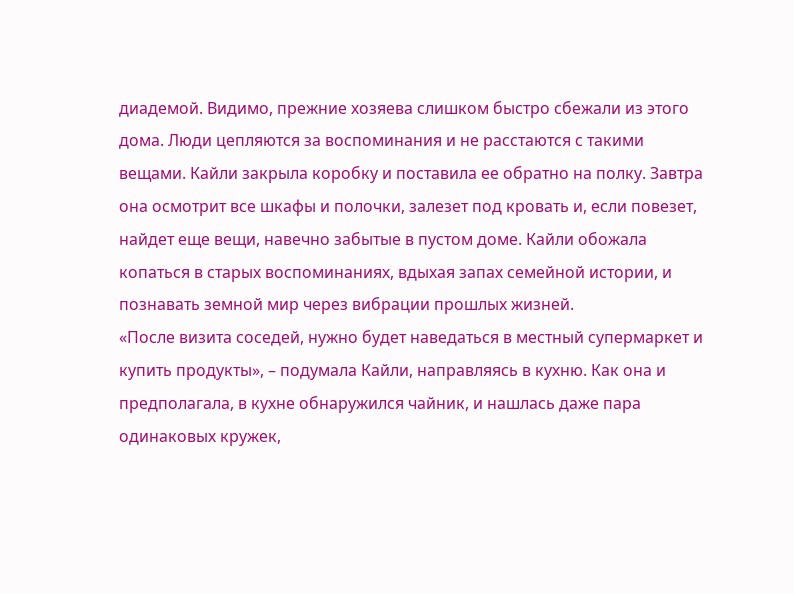диадемой. Видимо, прежние хозяева слишком быстро сбежали из этого дома. Люди цепляются за воспоминания и не расстаются с такими вещами. Кайли закрыла коробку и поставила ее обратно на полку. Завтра она осмотрит все шкафы и полочки, залезет под кровать и, если повезет, найдет еще вещи, навечно забытые в пустом доме. Кайли обожала копаться в старых воспоминаниях, вдыхая запах семейной истории, и познавать земной мир через вибрации прошлых жизней.
«После визита соседей, нужно будет наведаться в местный супермаркет и купить продукты», – подумала Кайли, направляясь в кухню. Как она и предполагала, в кухне обнаружился чайник, и нашлась даже пара одинаковых кружек,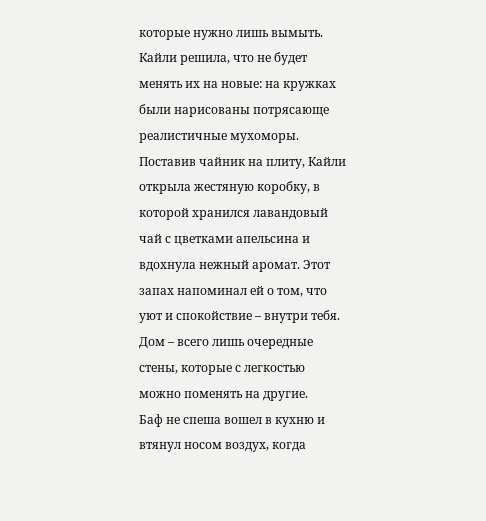которые нужно лишь вымыть. Кайли решила, что не будет менять их на новые: на кружках были нарисованы потрясающе реалистичные мухоморы.
Поставив чайник на плиту, Кайли открыла жестяную коробку, в которой хранился лавандовый чай с цветками апельсина и вдохнула нежный аромат. Этот запах напоминал ей о том, что уют и спокойствие – внутри тебя. Дом – всего лишь очередные стены, которые с легкостью можно поменять на другие.
Баф не спеша вошел в кухню и втянул носом воздух, когда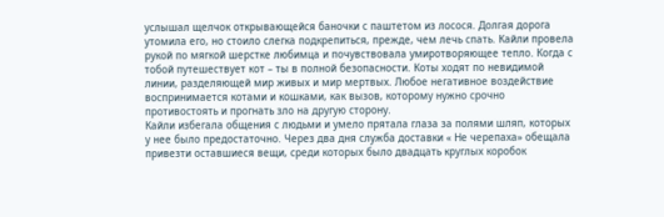услышал щелчок открывающейся баночки с паштетом из лосося. Долгая дорога утомила его, но стоило слегка подкрепиться, прежде, чем лечь спать. Кайли провела рукой по мягкой шерстке любимца и почувствовала умиротворяющее тепло. Когда с тобой путешествует кот – ты в полной безопасности. Коты ходят по невидимой линии, разделяющей мир живых и мир мертвых. Любое негативное воздействие воспринимается котами и кошками, как вызов, которому нужно срочно противостоять и прогнать зло на другую сторону.
Кайли избегала общения с людьми и умело прятала глаза за полями шляп, которых у нее было предостаточно. Через два дня служба доставки « Не черепаха» обещала привезти оставшиеся вещи, среди которых было двадцать круглых коробок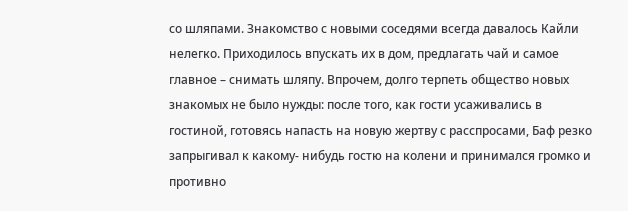со шляпами. Знакомство с новыми соседями всегда давалось Кайли нелегко. Приходилось впускать их в дом, предлагать чай и самое главное – снимать шляпу. Впрочем, долго терпеть общество новых знакомых не было нужды: после того, как гости усаживались в гостиной, готовясь напасть на новую жертву с расспросами, Баф резко запрыгивал к какому- нибудь гостю на колени и принимался громко и противно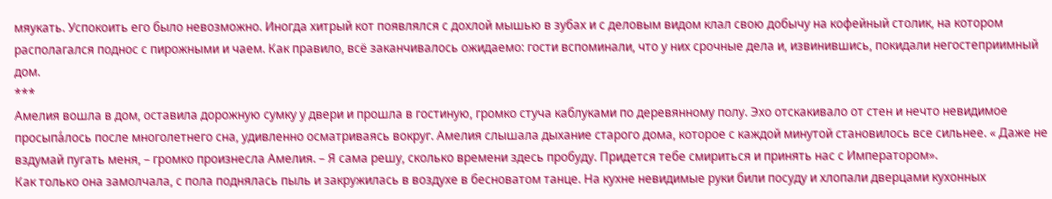мяукать. Успокоить его было невозможно. Иногда хитрый кот появлялся с дохлой мышью в зубах и с деловым видом клал свою добычу на кофейный столик, на котором располагался поднос с пирожными и чаем. Как правило, всё заканчивалось ожидаемо: гости вспоминали, что у них срочные дела и, извинившись, покидали негостеприимный дом.
***
Амелия вошла в дом, оставила дорожную сумку у двери и прошла в гостиную, громко стуча каблуками по деревянному полу. Эхо отскакивало от стен и нечто невидимое просыпа̒лось после многолетнего сна, удивленно осматриваясь вокруг. Амелия слышала дыхание старого дома, которое с каждой минутой становилось все сильнее. « Даже не вздумай пугать меня, – громко произнесла Амелия. – Я сама решу, сколько времени здесь пробуду. Придется тебе смириться и принять нас с Императором».
Как только она замолчала, с пола поднялась пыль и закружилась в воздухе в бесноватом танце. На кухне невидимые руки били посуду и хлопали дверцами кухонных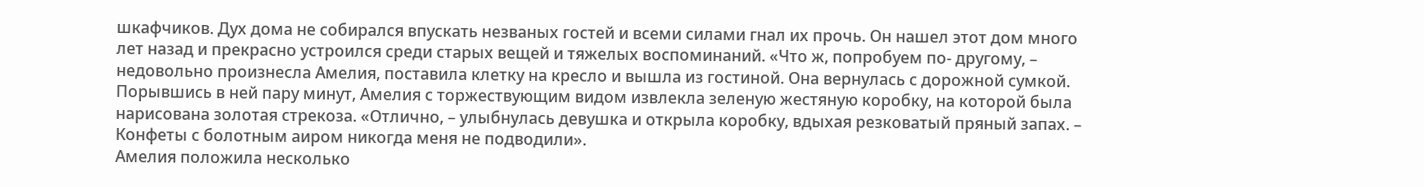шкафчиков. Дух дома не собирался впускать незваных гостей и всеми силами гнал их прочь. Он нашел этот дом много лет назад и прекрасно устроился среди старых вещей и тяжелых воспоминаний. «Что ж, попробуем по- другому, – недовольно произнесла Амелия, поставила клетку на кресло и вышла из гостиной. Она вернулась с дорожной сумкой. Порывшись в ней пару минут, Амелия с торжествующим видом извлекла зеленую жестяную коробку, на которой была нарисована золотая стрекоза. «Отлично, – улыбнулась девушка и открыла коробку, вдыхая резковатый пряный запах. – Конфеты с болотным аиром никогда меня не подводили».
Амелия положила несколько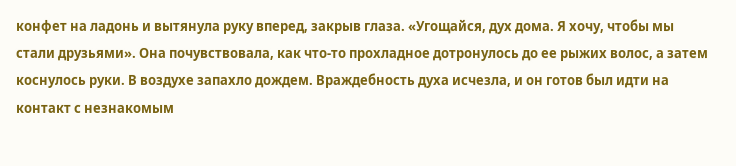конфет на ладонь и вытянула руку вперед, закрыв глаза. «Угощайся, дух дома. Я хочу, чтобы мы стали друзьями». Она почувствовала, как что-то прохладное дотронулось до ее рыжих волос, а затем коснулось руки. В воздухе запахло дождем. Враждебность духа исчезла, и он готов был идти на контакт с незнакомым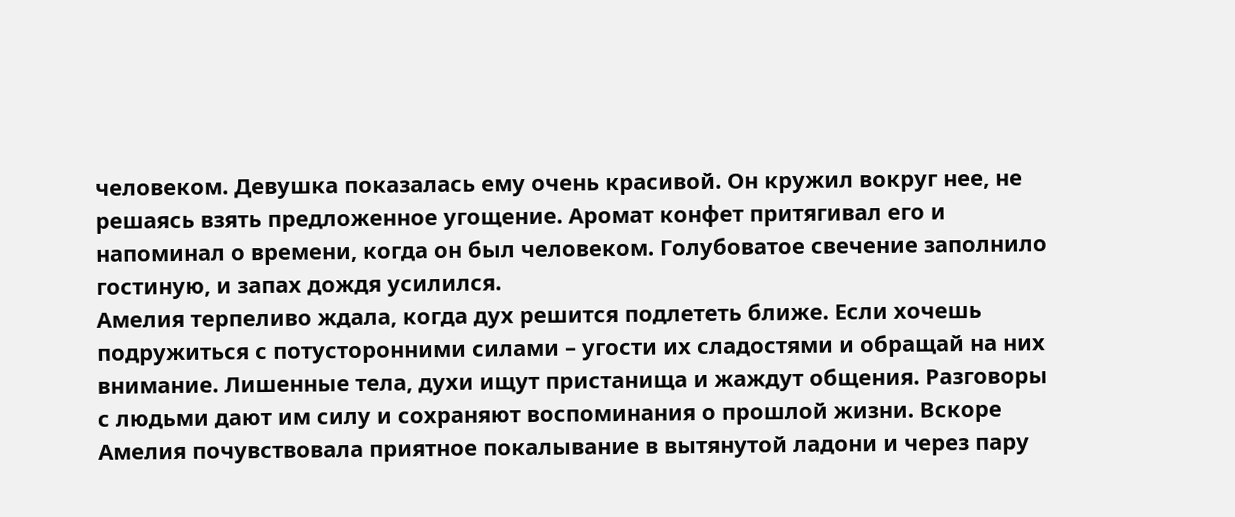человеком. Девушка показалась ему очень красивой. Он кружил вокруг нее, не решаясь взять предложенное угощение. Аромат конфет притягивал его и напоминал о времени, когда он был человеком. Голубоватое свечение заполнило гостиную, и запах дождя усилился.
Амелия терпеливо ждала, когда дух решится подлететь ближе. Если хочешь подружиться с потусторонними силами – угости их сладостями и обращай на них внимание. Лишенные тела, духи ищут пристанища и жаждут общения. Разговоры с людьми дают им силу и сохраняют воспоминания о прошлой жизни. Вскоре Амелия почувствовала приятное покалывание в вытянутой ладони и через пару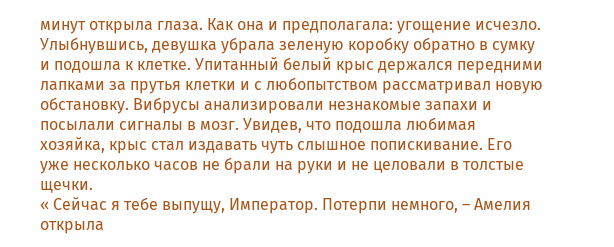минут открыла глаза. Как она и предполагала: угощение исчезло.
Улыбнувшись, девушка убрала зеленую коробку обратно в сумку и подошла к клетке. Упитанный белый крыс держался передними лапками за прутья клетки и с любопытством рассматривал новую обстановку. Вибрусы анализировали незнакомые запахи и посылали сигналы в мозг. Увидев, что подошла любимая хозяйка, крыс стал издавать чуть слышное попискивание. Его уже несколько часов не брали на руки и не целовали в толстые щечки.
« Сейчас я тебе выпущу, Император. Потерпи немного, – Амелия открыла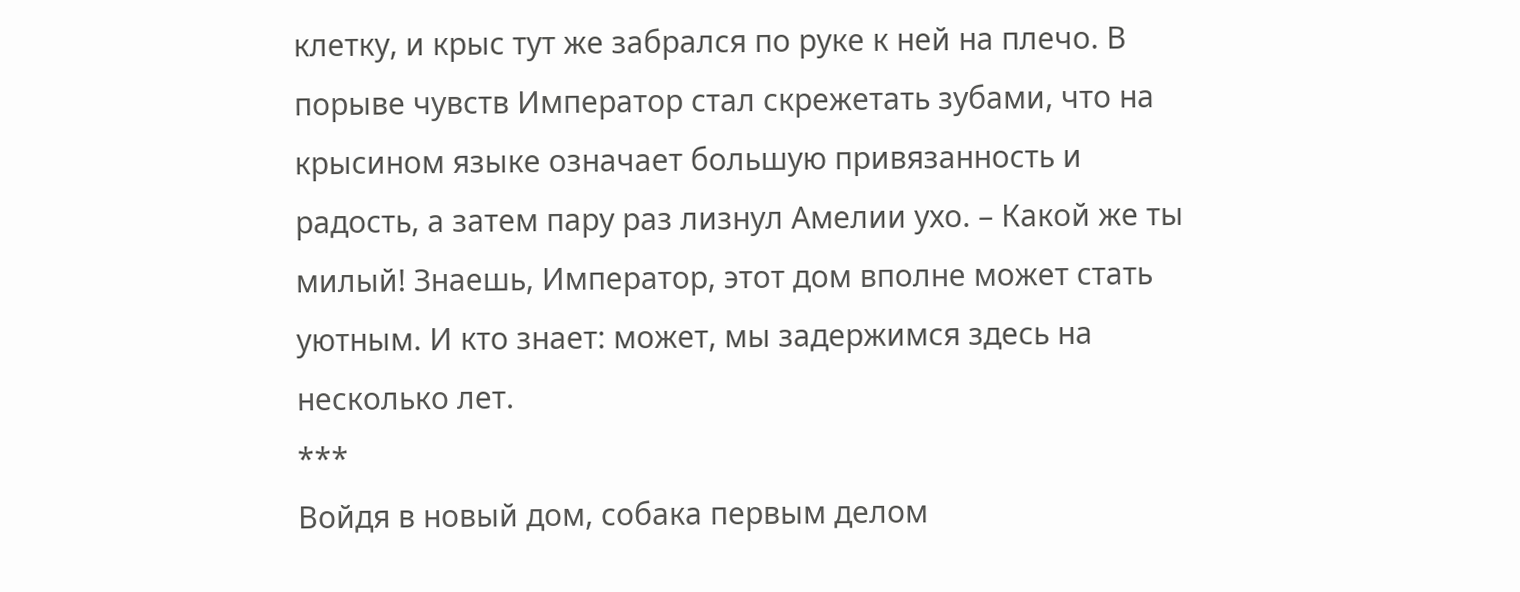клетку, и крыс тут же забрался по руке к ней на плечо. В порыве чувств Император стал скрежетать зубами, что на крысином языке означает большую привязанность и радость, а затем пару раз лизнул Амелии ухо. – Какой же ты милый! Знаешь, Император, этот дом вполне может стать уютным. И кто знает: может, мы задержимся здесь на несколько лет.
***
Войдя в новый дом, собака первым делом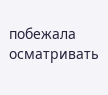побежала осматривать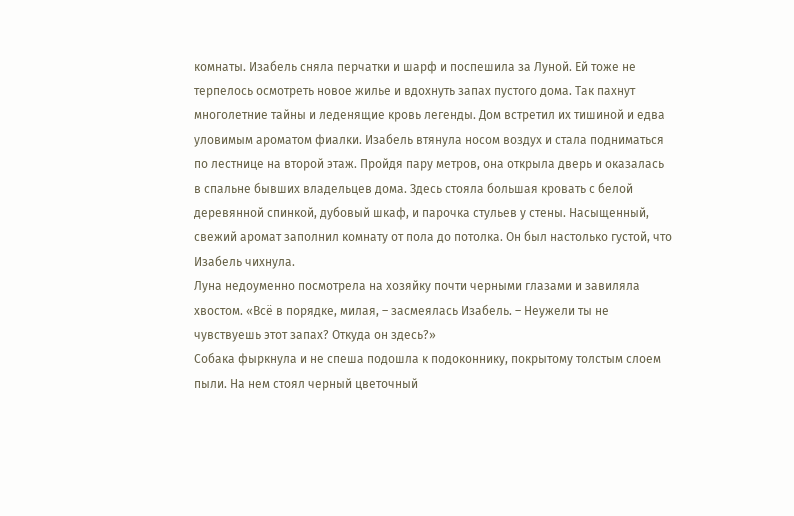комнаты. Изабель сняла перчатки и шарф и поспешила за Луной. Ей тоже не терпелось осмотреть новое жилье и вдохнуть запах пустого дома. Так пахнут многолетние тайны и леденящие кровь легенды. Дом встретил их тишиной и едва уловимым ароматом фиалки. Изабель втянула носом воздух и стала подниматься по лестнице на второй этаж. Пройдя пару метров, она открыла дверь и оказалась в спальне бывших владельцев дома. Здесь стояла большая кровать с белой деревянной спинкой, дубовый шкаф, и парочка стульев у стены. Насыщенный, свежий аромат заполнил комнату от пола до потолка. Он был настолько густой, что Изабель чихнула.
Луна недоуменно посмотрела на хозяйку почти черными глазами и завиляла хвостом. «Всё в порядке, милая, – засмеялась Изабель. – Неужели ты не чувствуешь этот запах? Откуда он здесь?»
Собака фыркнула и не спеша подошла к подоконнику, покрытому толстым слоем пыли. На нем стоял черный цветочный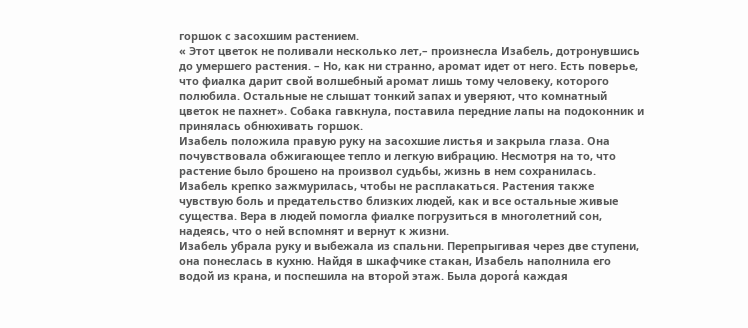горшок с засохшим растением.
« Этот цветок не поливали несколько лет,– произнесла Изабель, дотронувшись до умершего растения. – Но, как ни странно, аромат идет от него. Есть поверье, что фиалка дарит свой волшебный аромат лишь тому человеку, которого полюбила. Остальные не слышат тонкий запах и уверяют, что комнатный цветок не пахнет». Собака гавкнула, поставила передние лапы на подоконник и принялась обнюхивать горшок.
Изабель положила правую руку на засохшие листья и закрыла глаза. Она почувствовала обжигающее тепло и легкую вибрацию. Несмотря на то, что растение было брошено на произвол судьбы, жизнь в нем сохранилась. Изабель крепко зажмурилась, чтобы не расплакаться. Растения также чувствую боль и предательство близких людей, как и все остальные живые существа. Вера в людей помогла фиалке погрузиться в многолетний сон, надеясь, что о ней вспомнят и вернут к жизни.
Изабель убрала руку и выбежала из спальни. Перепрыгивая через две ступени, она понеслась в кухню. Найдя в шкафчике стакан, Изабель наполнила его водой из крана, и поспешила на второй этаж. Была дорога̒ каждая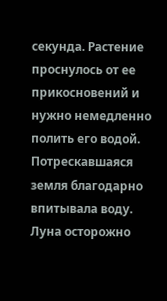секунда. Растение проснулось от ее прикосновений и нужно немедленно полить его водой.
Потрескавшаяся земля благодарно впитывала воду. Луна осторожно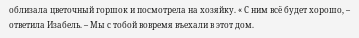облизала цветочный горшок и посмотрела на хозяйку. « С ним всё будет хорошо, – ответила Изабель. – Мы с тобой вовремя въехали в этот дом.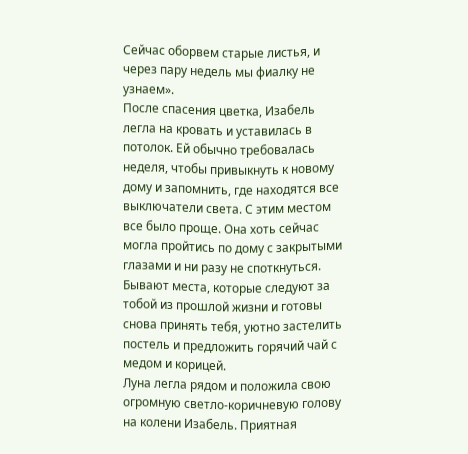Сейчас оборвем старые листья, и через пару недель мы фиалку не узнаем».
После спасения цветка, Изабель легла на кровать и уставилась в потолок. Ей обычно требовалась неделя, чтобы привыкнуть к новому дому и запомнить, где находятся все выключатели света. С этим местом все было проще. Она хоть сейчас могла пройтись по дому с закрытыми глазами и ни разу не споткнуться. Бывают места, которые следуют за тобой из прошлой жизни и готовы снова принять тебя, уютно застелить постель и предложить горячий чай с медом и корицей.
Луна легла рядом и положила свою огромную светло-коричневую голову на колени Изабель. Приятная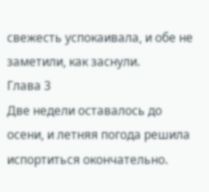свежесть успокаивала, и обе не заметили, как заснули.
Глава 3
Две недели оставалось до осени, и летняя погода решила испортиться окончательно.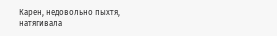Карен, недовольно пыхтя, натягивала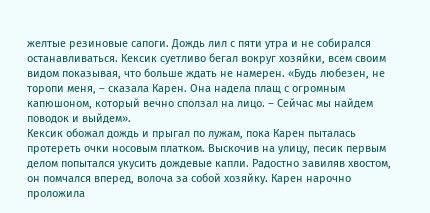желтые резиновые сапоги. Дождь лил с пяти утра и не собирался останавливаться. Кексик суетливо бегал вокруг хозяйки, всем своим видом показывая, что больше ждать не намерен. «Будь любезен, не торопи меня, – сказала Карен. Она надела плащ с огромным капюшоном, который вечно сползал на лицо. – Сейчас мы найдем поводок и выйдем».
Кексик обожал дождь и прыгал по лужам, пока Карен пыталась протереть очки носовым платком. Выскочив на улицу, песик первым делом попытался укусить дождевые капли. Радостно завиляв хвостом, он помчался вперед, волоча за собой хозяйку. Карен нарочно проложила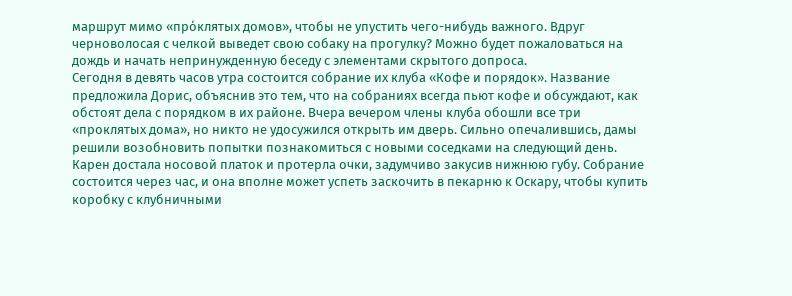маршрут мимо «про̒клятых домов», чтобы не упустить чего-нибудь важного. Вдруг черноволосая с челкой выведет свою собаку на прогулку? Можно будет пожаловаться на дождь и начать непринужденную беседу с элементами скрытого допроса.
Сегодня в девять часов утра состоится собрание их клуба «Кофе и порядок». Название предложила Дорис, объяснив это тем, что на собраниях всегда пьют кофе и обсуждают, как обстоят дела с порядком в их районе. Вчера вечером члены клуба обошли все три «проклятых дома», но никто не удосужился открыть им дверь. Сильно опечалившись, дамы решили возобновить попытки познакомиться с новыми соседками на следующий день.
Карен достала носовой платок и протерла очки, задумчиво закусив нижнюю губу. Собрание состоится через час, и она вполне может успеть заскочить в пекарню к Оскару, чтобы купить коробку с клубничными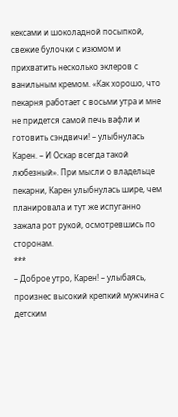кексами и шоколадной посыпкой, свежие булочки с изюмом и прихватить несколько эклеров с ванильным кремом. «Как хорошо, что пекарня работает с восьми утра и мне не придется самой печь вафли и готовить сэндвичи! – улыбнулась Карен. – И Оскар всегда такой любезный». При мысли о владельце пекарни, Карен улыбнулась шире, чем планировала и тут же испуганно зажала рот рукой, осмотревшись по сторонам.
***
– Доброе утро, Карен! – улыбаясь, произнес высокий крепкий мужчина с детским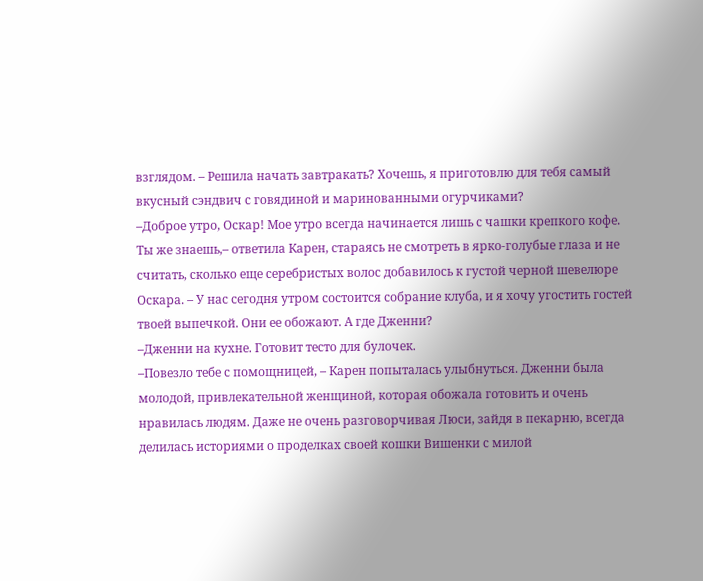взглядом. – Решила начать завтракать? Хочешь, я приготовлю для тебя самый вкусный сэндвич с говядиной и маринованными огурчиками?
–Доброе утро, Оскар! Мое утро всегда начинается лишь с чашки крепкого кофе. Ты же знаешь,– ответила Карен, стараясь не смотреть в ярко-голубые глаза и не считать, сколько еще серебристых волос добавилось к густой черной шевелюре Оскара. – У нас сегодня утром состоится собрание клуба, и я хочу угостить гостей твоей выпечкой. Они ее обожают. А где Дженни?
–Дженни на кухне. Готовит тесто для булочек.
–Повезло тебе с помощницей, – Карен попыталась улыбнуться. Дженни была молодой, привлекательной женщиной, которая обожала готовить и очень нравилась людям. Даже не очень разговорчивая Люси, зайдя в пекарню, всегда делилась историями о проделках своей кошки Вишенки с милой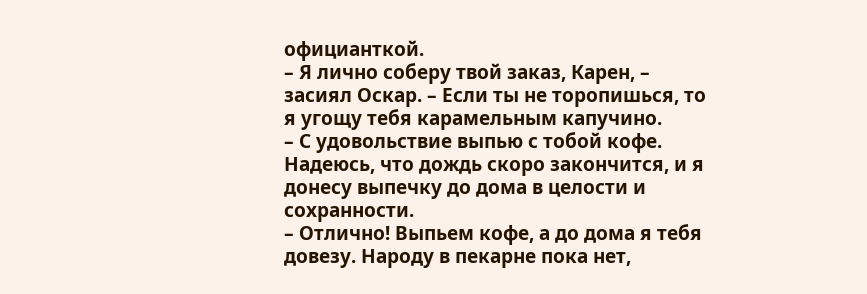официанткой.
– Я лично соберу твой заказ, Карен, – засиял Оскар. – Если ты не торопишься, то я угощу тебя карамельным капучино.
– С удовольствие выпью с тобой кофе. Надеюсь, что дождь скоро закончится, и я донесу выпечку до дома в целости и сохранности.
– Отлично! Выпьем кофе, а до дома я тебя довезу. Народу в пекарне пока нет,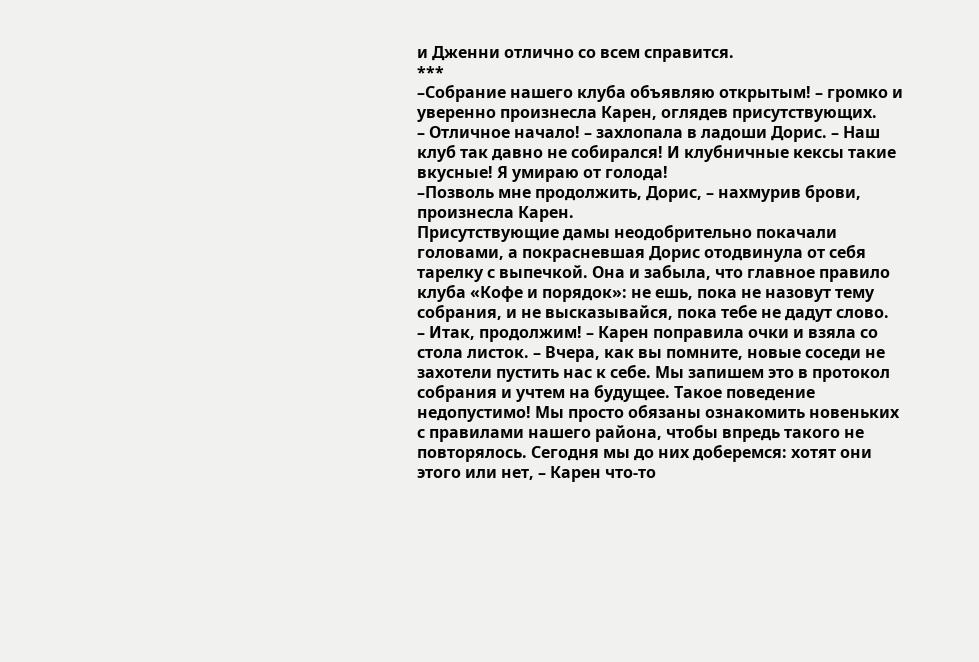и Дженни отлично со всем справится.
***
–Собрание нашего клуба объявляю открытым! – громко и уверенно произнесла Карен, оглядев присутствующих.
– Отличное начало! – захлопала в ладоши Дорис. – Наш клуб так давно не собирался! И клубничные кексы такие вкусные! Я умираю от голода!
–Позволь мне продолжить, Дорис, – нахмурив брови, произнесла Карен.
Присутствующие дамы неодобрительно покачали головами, а покрасневшая Дорис отодвинула от себя тарелку с выпечкой. Она и забыла, что главное правило клуба «Кофе и порядок»: не ешь, пока не назовут тему собрания, и не высказывайся, пока тебе не дадут слово.
– Итак, продолжим! – Карен поправила очки и взяла со стола листок. – Вчера, как вы помните, новые соседи не захотели пустить нас к себе. Мы запишем это в протокол собрания и учтем на будущее. Такое поведение недопустимо! Мы просто обязаны ознакомить новеньких с правилами нашего района, чтобы впредь такого не повторялось. Сегодня мы до них доберемся: хотят они этого или нет, – Карен что-то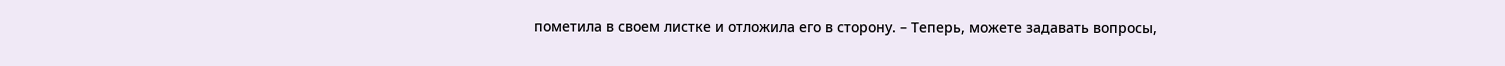пометила в своем листке и отложила его в сторону. – Теперь, можете задавать вопросы,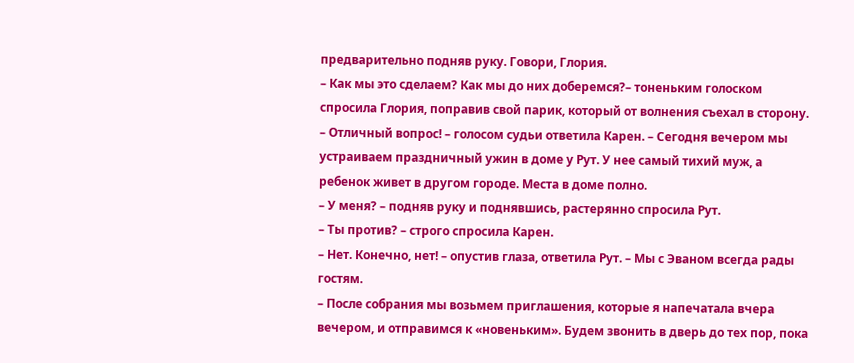предварительно подняв руку. Говори, Глория.
– Как мы это сделаем? Как мы до них доберемся?– тоненьким голоском спросила Глория, поправив свой парик, который от волнения съехал в сторону.
– Отличный вопрос! – голосом судьи ответила Карен. – Сегодня вечером мы устраиваем праздничный ужин в доме у Рут. У нее самый тихий муж, а ребенок живет в другом городе. Места в доме полно.
– У меня? – подняв руку и поднявшись, растерянно спросила Рут.
– Ты против? – строго спросила Карен.
– Нет. Конечно, нет! – опустив глаза, ответила Рут. – Мы с Эваном всегда рады гостям.
– После собрания мы возьмем приглашения, которые я напечатала вчера вечером, и отправимся к «новеньким». Будем звонить в дверь до тех пор, пока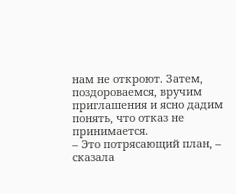нам не откроют. Затем, поздороваемся, вручим приглашения и ясно дадим понять, что отказ не принимается.
– Это потрясающий план, – сказала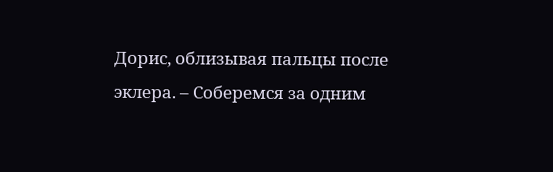Дорис, облизывая пальцы после эклера. – Соберемся за одним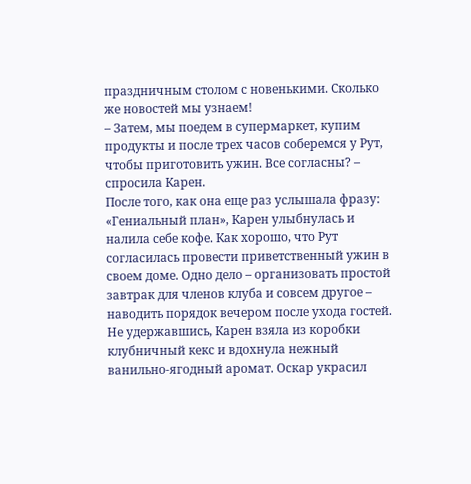праздничным столом с новенькими. Сколько же новостей мы узнаем!
– Затем, мы поедем в супермаркет, купим продукты и после трех часов соберемся у Рут, чтобы приготовить ужин. Все согласны? – спросила Карен.
После того, как она еще раз услышала фразу: «Гениальный план», Карен улыбнулась и налила себе кофе. Как хорошо, что Рут согласилась провести приветственный ужин в своем доме. Одно дело – организовать простой завтрак для членов клуба и совсем другое – наводить порядок вечером после ухода гостей. Не удержавшись, Карен взяла из коробки клубничный кекс и вдохнула нежный ванильно-ягодный аромат. Оскар украсил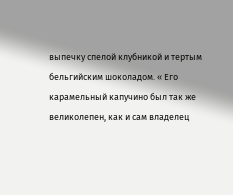выпечку спелой клубникой и тертым бельгийским шоколадом. « Его карамельный капучино был так же великолепен, как и сам владелец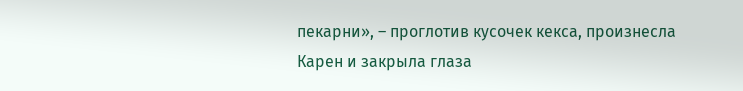пекарни», – проглотив кусочек кекса, произнесла Карен и закрыла глаза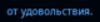от удовольствия.